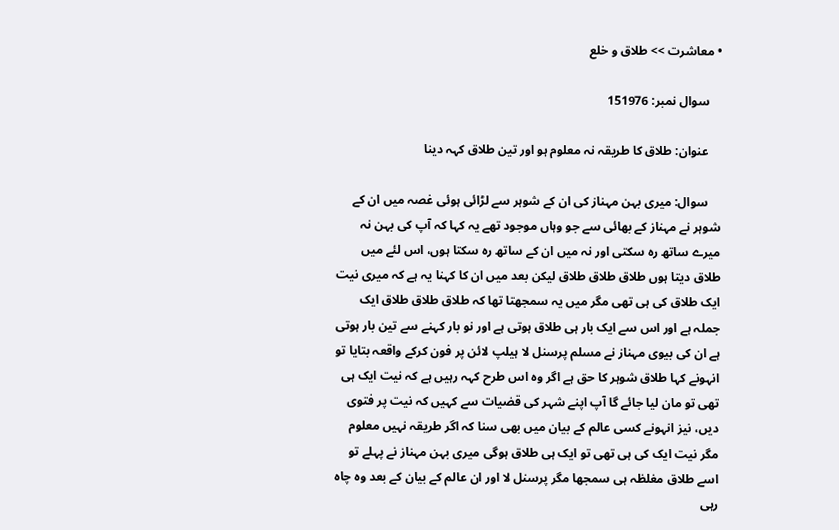• معاشرت >> طلاق و خلع

    سوال نمبر: 151976

    عنوان: طلاق کا طریقہ نہ معلوم ہو اور تین طلاق كہہ دینا

    سوال: میری بہن مہناز کی ان کے شوہر سے لڑائی ہوئی غصہ میں ان کے شوہر نے مہناز کے بھائی سے جو وہاں موجود تھے یہ کہا کہ آپ کی بہن نہ میرے ساتھ رہ سکتی اور نہ میں ان کے ساتھ رہ سکتا ہوں، اس لئے میں طلاق دیتا ہوں طلاق طلاق طلاق لیکن بعد میں ان کا کہنا یہ ہے کہ میری نیت ایک طلاق کی ہی تھی مگر میں یہ سمجھتا تھا کہ طلاق طلاق طلاق ایک جملہ ہے اور اس سے ایک بار ہی طلاق ہوتی ہے اور نو بار کہنے سے تین بار ہوتی ہے ان کی بیوی مہناز نے مسلم پرسنل لا ہیلپ لائن پر فون کرکے واقعہ بتایا تو انہونے کہا طلاق شوہر کا حق ہے اگر وہ اس طرح کہہ رہیں ہے کہ نیت ایک ہی تھی تو مان لیا جائے گا آپ اپنے شہر کی قضیات سے کہیں کہ نیت پر فتوی دیں، نیز انہونے کسی عالم کے بیان میں بھی سنا کہ اگر طریقہ نہیں معلوم مگر نیت ایک کی ہی تھی تو ایک ہی طلاق ہوگی میری بہن مہناز نے پہلے تو اسے طلاق مغلظہ ہی سمجھا مگر پرسنل لا اور ان عالم کے بیان کے بعد وہ چاہ رہی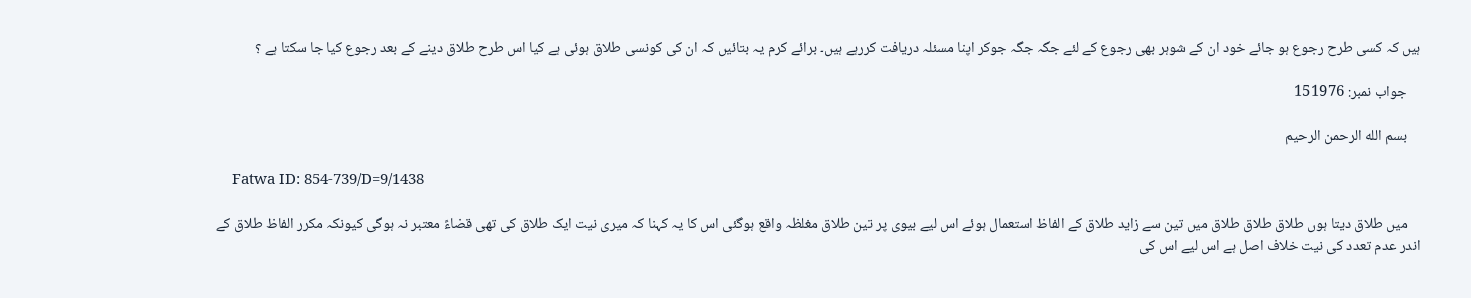ہیں کہ کسی طرح رجوع ہو جائے خود ان کے شوہر بھی رجوع کے لئے جگہ جگہ جوکر اپنا مسئلہ دریافت کررہے ہیں۔ برائے کرم یہ بتائیں کہ ان کی کونسی طلاق ہوئی ہے کیا اس طرح طلاق دینے کے بعد رجوع کیا جا سکتا ہے ؟

    جواب نمبر: 151976

    بسم الله الرحمن الرحيم

    Fatwa ID: 854-739/D=9/1438

    میں طلاق دیتا ہوں طلاق طلاق طلاق میں تین سے زاید طلاق کے الفاظ استعمال ہوئے اس لیے بیوی پر تین طلاق مغلظہ واقع ہوگئی اس کا یہ کہنا کہ میری نیت ایک طلاق کی تھی قضاءً معتبر نہ ہوگی کیونکہ مکرر الفاظ طلاق کے اندر عدم تعدد کی نیت خلاف اصل ہے اس لیے اس کی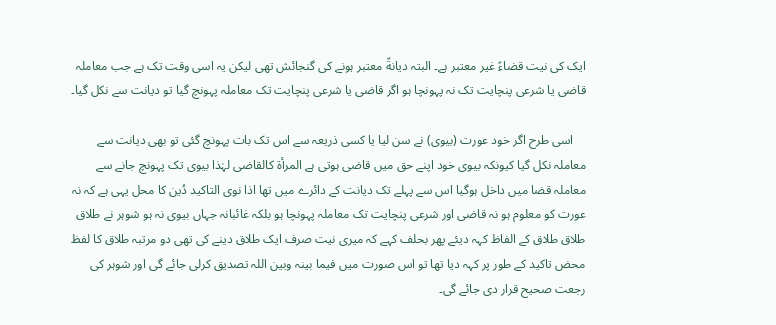ایک کی نیت قضاءً غیر معتبر ہے۔ البتہ دیانةً معتبر ہونے کی گنجائش تھی لیکن یہ اسی وقت تک ہے جب معاملہ قاضی یا شرعی پنچایت تک نہ پہونچا ہو اگر قاضی یا شرعی پنچایت تک معاملہ پہونچ گیا تو دیانت سے نکل گیا۔

    اسی طرح اگر خود عورت (بیوی) نے سن لیا یا کسی ذریعہ سے اس تک بات پہونچ گئی تو بھی دیانت سے معاملہ نکل گیا کیونکہ بیوی خود اپنے حق میں قاضی ہوتی ہے المرأة کالقاضی لہٰذا بیوی تک پہونچ جانے سے معاملہ قضا میں داخل ہوگیا اس سے پہلے تک دیانت کے دائرے میں تھا اذا نوی التاکید دُین کا محل یہی ہے کہ نہ عورت کو معلوم ہو نہ قاضی اور شرعی پنچایت تک معاملہ پہونچا ہو بلکہ غائبانہ جہاں بیوی نہ ہو شوہر نے طلاق طلاق طلاق کے الفاظ کہہ دیئے پھر بحلف کہے کہ میری نیت صرف ایک طلاق دینے کی تھی دو مرتبہ طلاق کا لفظ محض تاکید کے طور پر کہہ دیا تھا تو اس صورت میں فیما بینہ وبین اللہ تصدیق کرلی جائے گی اور شوہر کی رجعت صحیح قرار دی جائے گی۔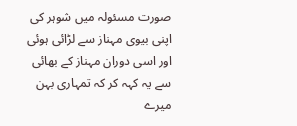صورت مسئولہ میں شوہر کی اپنی بیوی مہناز سے لڑائی ہوئی اور اسی دوران مہناز کے بھائی سے یہ کہہ کر کہ تمہاری بہن میرے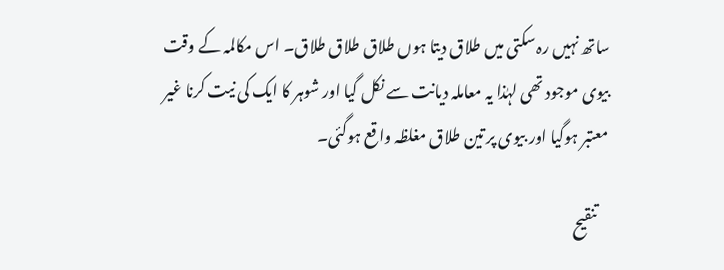ساتھ نہیں رہ سکتی میں طلاق دیتا ہوں طلاق طلاق طلاق۔ اس مکالمہ کے وقت بیوی موجود تھی لہٰذا یہ معاملہ دیانت سے نکل گیا اور شوہر کا ایک کی نیت کرنا غیر معتبر ہوگیا اور بیوی پر تین طلاق مغلظہ واقع ہوگئی۔

    تنقیح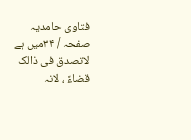فتاوی حامدیہ صفحہ / ۳۴میں ہے لاتصدق فی ذالک قضاءً ، لانہ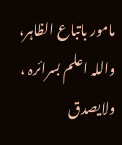مامور باتباع الظاہر، واللہ اعلم بسرائرہ ، ولایصدق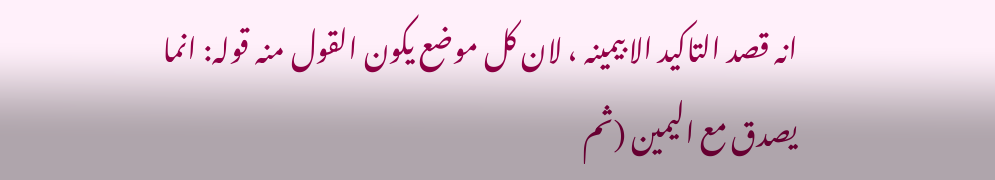انہ قصد التاکید الا بیمینہ ، لان کل موضع یکون القول منہ قولہ: انما یصدق مع الیمین (ثم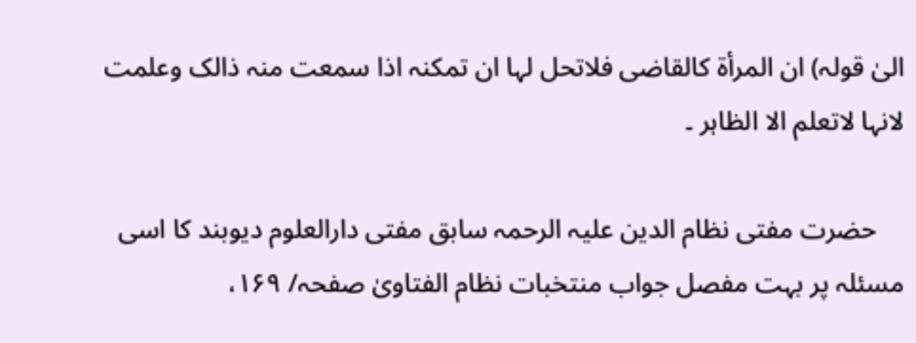الیٰ قولہ) ان المرأة کالقاضی فلاتحل لہا ان تمکنہ اذا سمعت منہ ذالک وعلمت لانہا لاتعلم الا الظاہر ۔

    حضرت مفتی نظام الدین علیہ الرحمہ سابق مفتی دارالعلوم دیوبند کا اسی مسئلہ پر بہت مفصل جواب منتخبات نظام الفتاویٰ صفحہ/ ۱۶۹،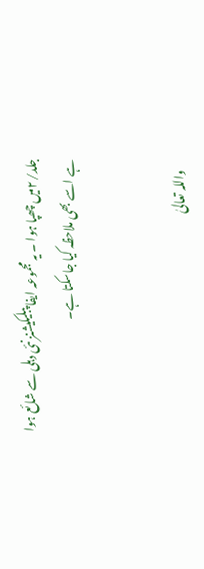جلد/۲میں چھپا ہوا ۔ یہ مجموعہ ایفا پبلیکیشنز نئی دہلی سے شائع ہوا ہے اسے بھی ملاحظہ کیا جاسکتا ہے۔


    واللہ تعالیٰ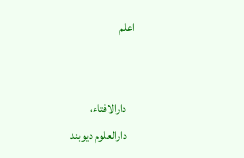اعلم


    دارالافتاء،
    دارالعلوم دیوبند